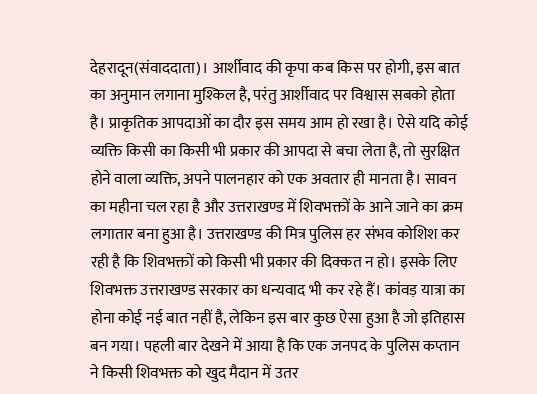देहरादून(संवाददाता)। आर्शीवाद की कृपा कब किस पर होगी, इस बात का अनुमान लगाना मुश्किल है, परंतु आर्शीवाद पर विश्वास सबको होता है। प्राकृतिक आपदाओं का दौर इस समय आम हो रखा है। ऐसे यदि कोई व्यक्ति किसी का किसी भी प्रकार की आपदा से बचा लेता है, तो सुरक्षित होने वाला व्यक्ति, अपने पालनहार को एक अवतार ही मानता है। सावन का महीना चल रहा है और उत्तराखण्ड में शिवभक्तों के आने जाने का क्रम लगातार बना हुआ है। उत्तराखण्ड की मित्र पुलिस हर संभव कोशिश कर रही है कि शिवभक्तों को किसी भी प्रकार की दिक्कत न हो। इसके लिए शिवभक्त उत्तराखण्ड सरकार का धन्यवाद भी कर रहे हैं। कांवड़ यात्रा का होना कोई नई बात नहीं है, लेकिन इस बार कुछ ऐसा हुआ है जो इतिहास बन गया। पहली बार देखने में आया है कि एक जनपद के पुलिस कप्तान ने किसी शिवभक्त को खुद मैदान में उतर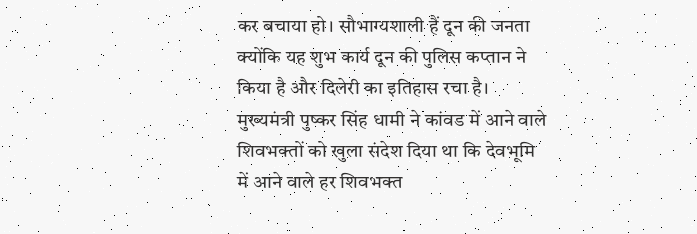कर बचाया हो। सौभाग्यशाली हैं दून की जनता क्योंकि यह शुभ कार्य दून की पुलिस कप्तान ने किया है और दिलेरी का इतिहास रचा है।
मुख्यमंत्री पुष्कर सिंह धामी ने कांवड में आने वाले शिवभक्तों को खुला संदेश दिया था कि देवभूमि में आने वाले हर शिवभक्त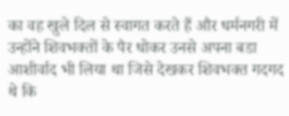का वह खुले दिल से स्वागत करते हैं और धर्मनगरी में उन्होंने शिवभक्तों के पैर धोकर उनसे अपना बडा आशीर्वाद भी लिया था जिसे देखकर शिवभक्त गदगद थे कि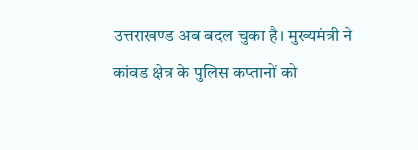उत्तराखण्ड अब बदल चुका है। मुख्यमंत्री ने कांवड क्षेत्र के पुलिस कप्तानों को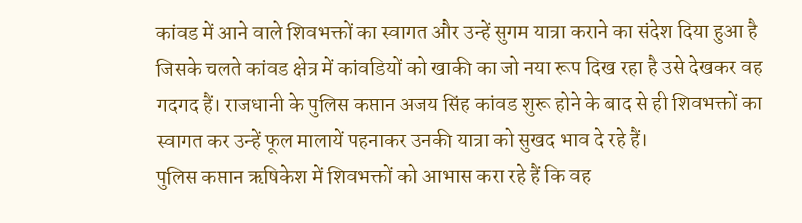कांवड में आने वाले शिवभक्तों का स्वागत और उन्हें सुगम यात्रा कराने का संदेश दिया हुआ है जिसके चलते कांवड क्षेत्र में कांवडियों को खाकी का जो नया रूप दिख रहा है उसे देखकर वह गदगद हैं। राजधानी के पुलिस कप्तान अजय सिंह कांवड शुरू होने के बाद से ही शिवभक्तों का स्वागत कर उन्हें फूल मालायें पहनाकर उनकी यात्रा को सुखद भाव दे रहे हैं।
पुलिस कप्तान ऋषिकेश में शिवभक्तों को आभास करा रहे हैं कि वह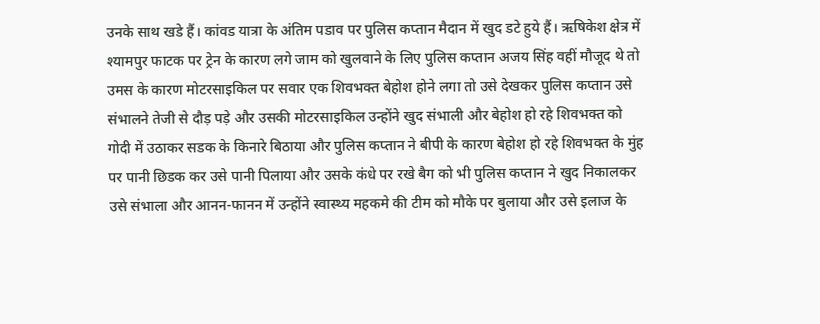उनके साथ खडे हैं। कांवड यात्रा के अंतिम पडाव पर पुलिस कप्तान मैदान में खुद डटे हुये हैं। ऋषिकेश क्षेत्र में श्यामपुर फाटक पर ट्रेन के कारण लगे जाम को खुलवाने के लिए पुलिस कप्तान अजय सिंह वहीं मौजूद थे तो उमस के कारण मोटरसाइकिल पर सवार एक शिवभक्त बेहोश होने लगा तो उसे देखकर पुलिस कप्तान उसे संभालने तेजी से दौड़ पड़े और उसकी मोटरसाइकिल उन्होंने खुद संभाली और बेहोश हो रहे शिवभक्त को गोदी में उठाकर सडक के किनारे बिठाया और पुलिस कप्तान ने बीपी के कारण बेहोश हो रहे शिवभक्त के मुंह पर पानी छिडक कर उसे पानी पिलाया और उसके कंधे पर रखे बैग को भी पुलिस कप्तान ने खुद निकालकर उसे संभाला और आनन-फानन में उन्होंने स्वास्थ्य महकमे की टीम को मौके पर बुलाया और उसे इलाज के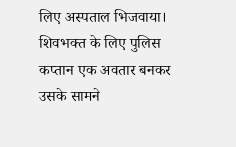लिए अस्पताल भिजवाया।
शिवभक्त के लिए पुलिस कप्तान एक अवतार बनकर उसके सामने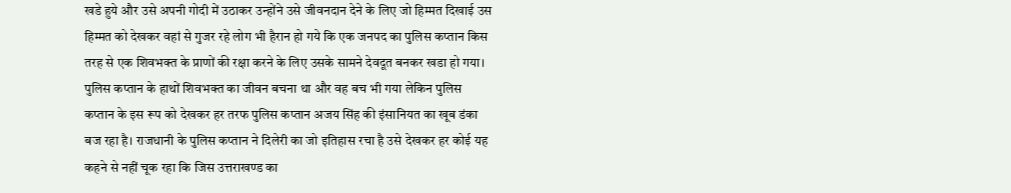खडे हुये और उसे अपनी गोदी में उठाकर उन्होंने उसे जीवनदान देने के लिए जो हिम्मत दिखाई उस हिम्मत को देखकर वहां से गुजर रहे लोग भी हैरान हो गये कि एक जनपद का पुलिस कप्तान किस तरह से एक शिवभक्त के प्राणों की रक्षा करने के लिए उसके सामने देवदूत बनकर खडा हो गया। पुलिस कप्तान के हाथों शिवभक्त का जीवन बचना था और वह बच भी गया लेकिन पुलिस कप्तान के इस रूप को देखकर हर तरफ पुलिस कप्तान अजय सिंह की इंसानियत का खूब डंका बज रहा है। राजधानी के पुलिस कप्तान ने दिलेरी का जो इतिहास रचा है उसे देखकर हर कोई यह कहने से नहीं चूक रहा कि जिस उत्तराखण्ड का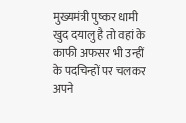मुख्यमंत्री पुष्कर धामी खुद दयालु है तो वहां के काफी अफसर भी उन्हीं के पदचिन्हों पर चलकर अपने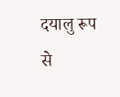दयालु रूप से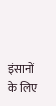इंसानों के लिए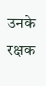उनके रक्षक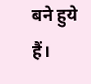बने हुये हैं।